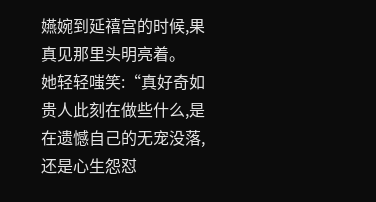嬿婉到延禧宫的时候,果真见那里头明亮着。
她轻轻嗤笑:“真好奇如贵人此刻在做些什么,是在遗憾自己的无宠没落,还是心生怨怼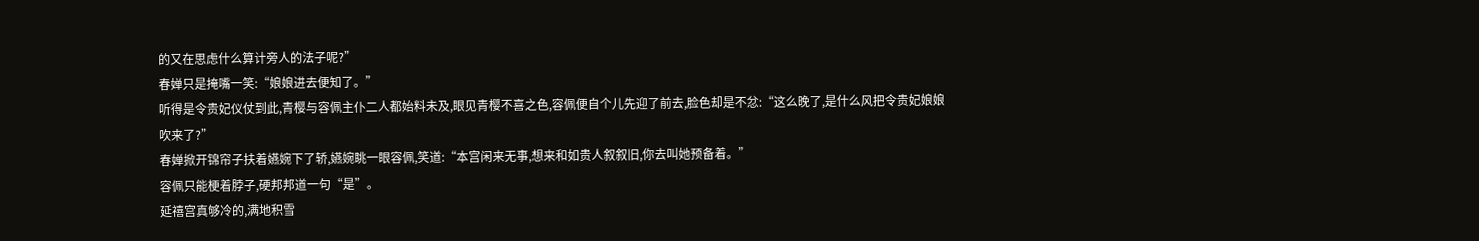的又在思虑什么算计旁人的法子呢?”
春婵只是掩嘴一笑:“娘娘进去便知了。”
听得是令贵妃仪仗到此,青樱与容佩主仆二人都始料未及,眼见青樱不喜之色,容佩便自个儿先迎了前去,脸色却是不忿:“这么晚了,是什么风把令贵妃娘娘吹来了?”
春婵掀开锦帘子扶着嬿婉下了轿,嬿婉眺一眼容佩,笑道:“本宫闲来无事,想来和如贵人叙叙旧,你去叫她预备着。”
容佩只能梗着脖子,硬邦邦道一句“是”。
延禧宫真够冷的,满地积雪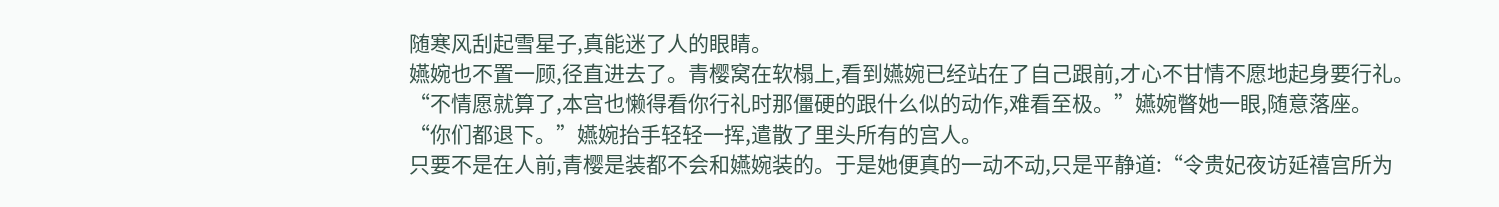随寒风刮起雪星子,真能迷了人的眼睛。
嬿婉也不置一顾,径直进去了。青樱窝在软榻上,看到嬿婉已经站在了自己跟前,才心不甘情不愿地起身要行礼。
“不情愿就算了,本宫也懒得看你行礼时那僵硬的跟什么似的动作,难看至极。”嬿婉瞥她一眼,随意落座。
“你们都退下。”嬿婉抬手轻轻一挥,遣散了里头所有的宫人。
只要不是在人前,青樱是装都不会和嬿婉装的。于是她便真的一动不动,只是平静道:“令贵妃夜访延禧宫所为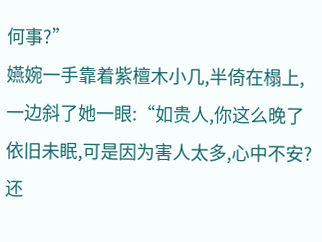何事?”
嬿婉一手靠着紫檀木小几,半倚在榻上,一边斜了她一眼:“如贵人,你这么晚了依旧未眠,可是因为害人太多,心中不安?还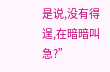是说,没有得逞,在暗暗叫急?”